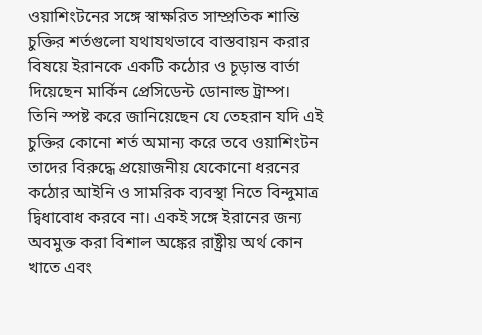ওয়াশিংটনের সঙ্গে স্বাক্ষরিত সাম্প্রতিক শান্তি চুক্তির শর্তগুলো যথাযথভাবে বাস্তবায়ন করার বিষয়ে ইরানকে একটি কঠোর ও চূড়ান্ত বার্তা দিয়েছেন মার্কিন প্রেসিডেন্ট ডোনাল্ড ট্রাম্প।
তিনি স্পষ্ট করে জানিয়েছেন যে তেহরান যদি এই চুক্তির কোনো শর্ত অমান্য করে তবে ওয়াশিংটন তাদের বিরুদ্ধে প্রয়োজনীয় যেকোনো ধরনের কঠোর আইনি ও সামরিক ব্যবস্থা নিতে বিন্দুমাত্র দ্বিধাবোধ করবে না। একই সঙ্গে ইরানের জন্য অবমুক্ত করা বিশাল অঙ্কের রাষ্ট্রীয় অর্থ কোন খাতে এবং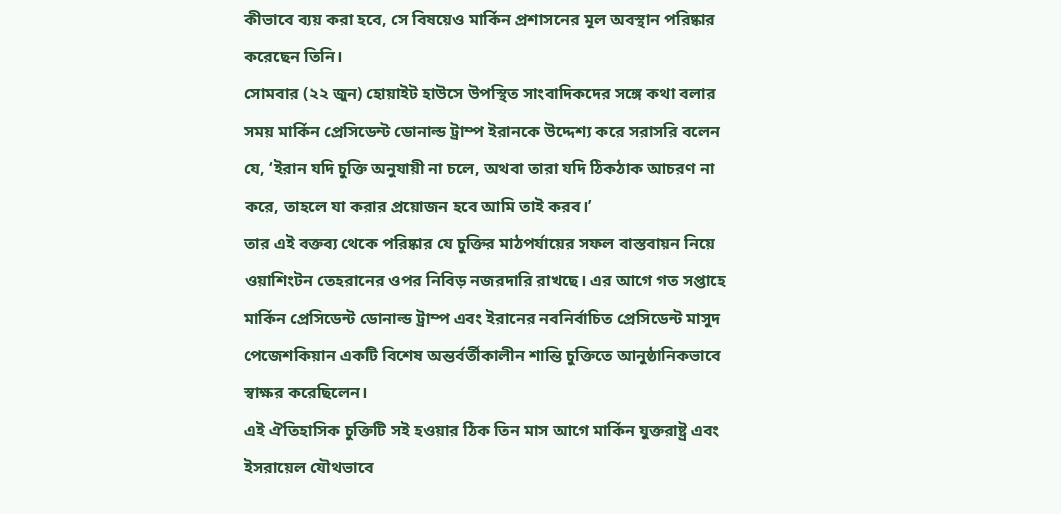কীভাবে ব্যয় করা হবে, সে বিষয়েও মার্কিন প্রশাসনের মূল অবস্থান পরিষ্কার করেছেন তিনি।
সোমবার (২২ জুন) হোয়াইট হাউসে উপস্থিত সাংবাদিকদের সঙ্গে কথা বলার সময় মার্কিন প্রেসিডেন্ট ডোনাল্ড ট্রাম্প ইরানকে উদ্দেশ্য করে সরাসরি বলেন যে, ‘ইরান যদি চুক্তি অনুযায়ী না চলে, অথবা তারা যদি ঠিকঠাক আচরণ না করে, তাহলে যা করার প্রয়োজন হবে আমি তাই করব।’
তার এই বক্তব্য থেকে পরিষ্কার যে চুক্তির মাঠপর্যায়ের সফল বাস্তবায়ন নিয়ে ওয়াশিংটন তেহরানের ওপর নিবিড় নজরদারি রাখছে। এর আগে গত সপ্তাহে মার্কিন প্রেসিডেন্ট ডোনাল্ড ট্রাম্প এবং ইরানের নবনির্বাচিত প্রেসিডেন্ট মাসুদ পেজেশকিয়ান একটি বিশেষ অন্তর্বর্তীকালীন শান্তি চুক্তিতে আনুষ্ঠানিকভাবে স্বাক্ষর করেছিলেন।
এই ঐতিহাসিক চুক্তিটি সই হওয়ার ঠিক তিন মাস আগে মার্কিন যুক্তরাষ্ট্র এবং ইসরায়েল যৌথভাবে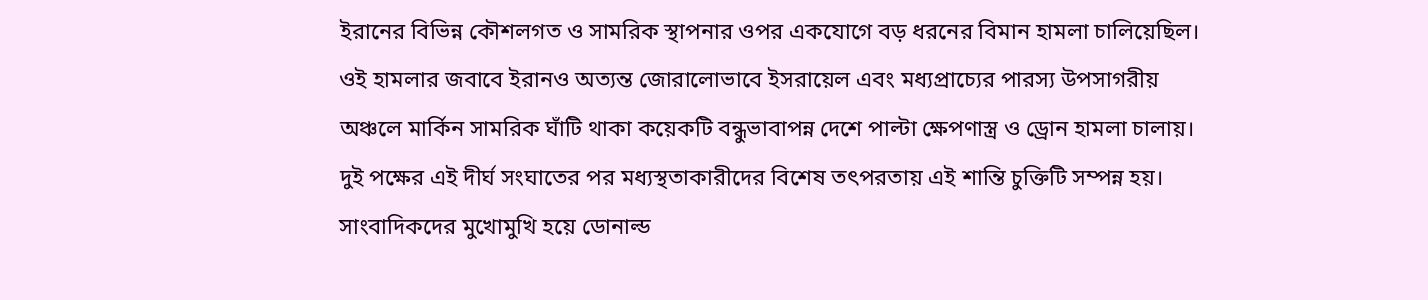ইরানের বিভিন্ন কৌশলগত ও সামরিক স্থাপনার ওপর একযোগে বড় ধরনের বিমান হামলা চালিয়েছিল।
ওই হামলার জবাবে ইরানও অত্যন্ত জোরালোভাবে ইসরায়েল এবং মধ্যপ্রাচ্যের পারস্য উপসাগরীয় অঞ্চলে মার্কিন সামরিক ঘাঁটি থাকা কয়েকটি বন্ধুভাবাপন্ন দেশে পাল্টা ক্ষেপণাস্ত্র ও ড্রোন হামলা চালায়। দুই পক্ষের এই দীর্ঘ সংঘাতের পর মধ্যস্থতাকারীদের বিশেষ তৎপরতায় এই শান্তি চুক্তিটি সম্পন্ন হয়।
সাংবাদিকদের মুখোমুখি হয়ে ডোনাল্ড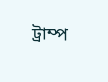ট্রাম্প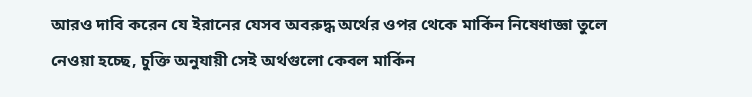আরও দাবি করেন যে ইরানের যেসব অবরুদ্ধ অর্থের ওপর থেকে মার্কিন নিষেধাজ্ঞা তুলে নেওয়া হচ্ছে, চুক্তি অনুযায়ী সেই অর্থগুলো কেবল মার্কিন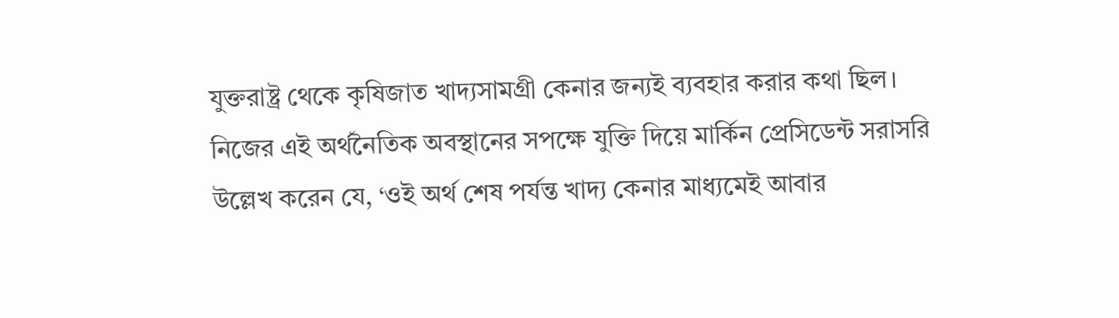যুক্তরাষ্ট্র থেকে কৃষিজাত খাদ্যসামগ্রী কেনার জন্যই ব্যবহার করার কথা ছিল।
নিজের এই অর্থনৈতিক অবস্থানের সপক্ষে যুক্তি দিয়ে মার্কিন প্রেসিডেন্ট সরাসরি উল্লেখ করেন যে, ‘ওই অর্থ শেষ পর্যন্ত খাদ্য কেনার মাধ্যমেই আবার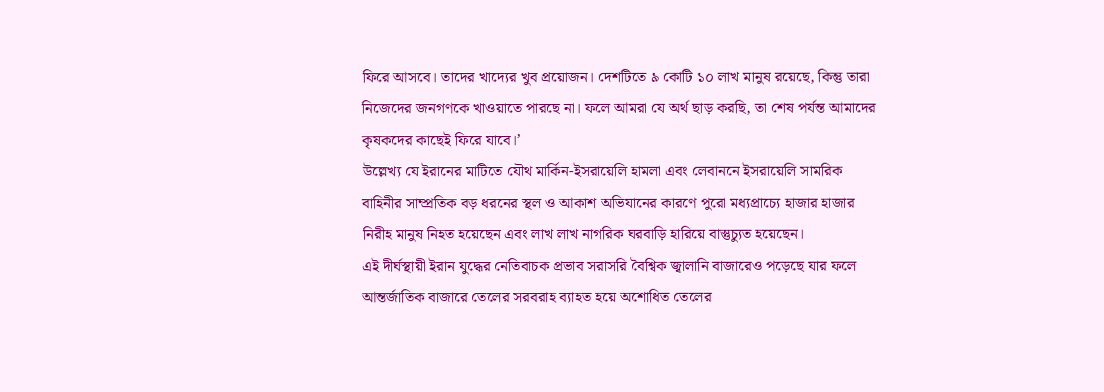ফিরে আসবে। তাদের খাদ্যের খুব প্রয়োজন। দেশটিতে ৯ কোটি ১০ লাখ মানুষ রয়েছে, কিন্তু তারা নিজেদের জনগণকে খাওয়াতে পারছে না। ফলে আমরা যে অর্থ ছাড় করছি, তা শেষ পর্যন্ত আমাদের কৃষকদের কাছেই ফিরে যাবে।’
উল্লেখ্য যে ইরানের মাটিতে যৌথ মার্কিন-ইসরায়েলি হামলা এবং লেবাননে ইসরায়েলি সামরিক বাহিনীর সাম্প্রতিক বড় ধরনের স্থল ও আকাশ অভিযানের কারণে পুরো মধ্যপ্রাচ্যে হাজার হাজার নিরীহ মানুষ নিহত হয়েছেন এবং লাখ লাখ নাগরিক ঘরবাড়ি হারিয়ে বাস্তুচ্যুত হয়েছেন।
এই দীর্ঘস্থায়ী ইরান যুদ্ধের নেতিবাচক প্রভাব সরাসরি বৈশ্বিক জ্বালানি বাজারেও পড়েছে যার ফলে আন্তর্জাতিক বাজারে তেলের সরবরাহ ব্যাহত হয়ে অশোধিত তেলের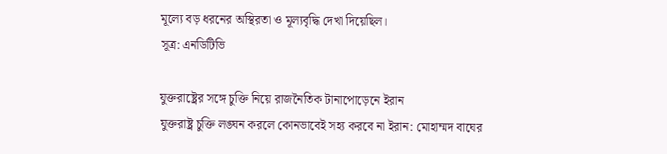মূল্যে বড় ধরনের অস্থিরতা ও মূল্যবৃদ্ধি দেখা দিয়েছিল।
সূত্র: এনডিটিভি

যুক্তরাষ্ট্রের সঙ্গে চুক্তি নিয়ে রাজনৈতিক টানাপোড়েনে ইরান
যুক্তরাষ্ট্র চুক্তি লঙ্ঘন করলে কোনভাবেই সহ্য করবে না ইরান: মোহাম্মদ বাঘের